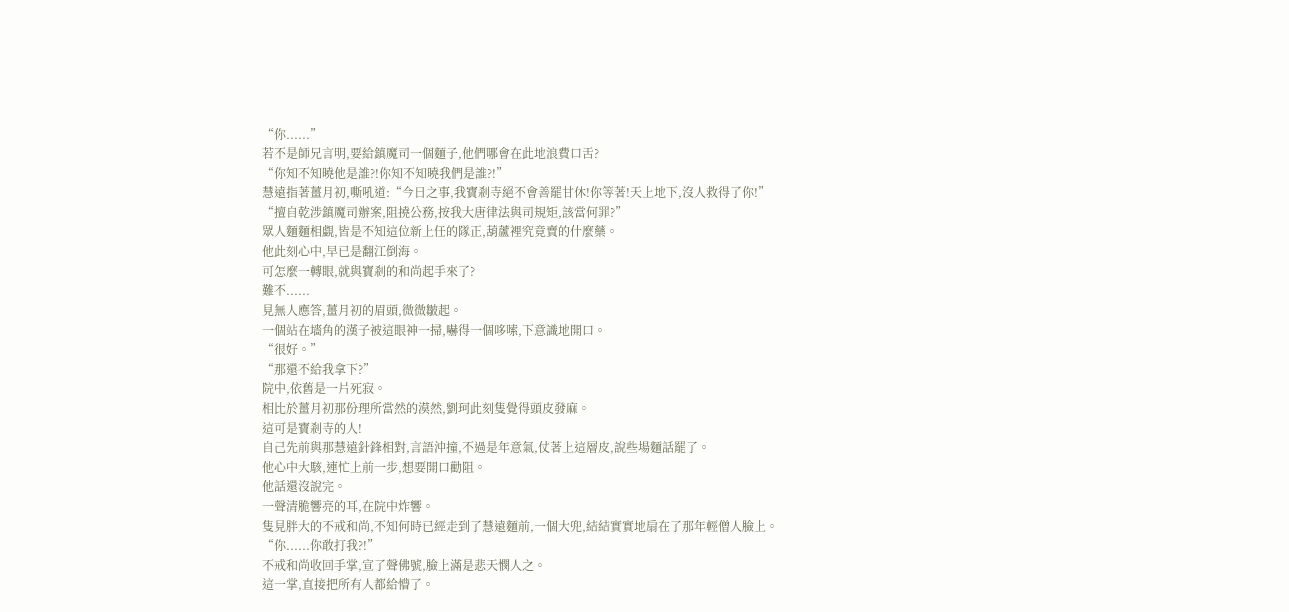“你......”
若不是師兄言明,要給鎮魔司一個麵子,他們哪會在此地浪費口舌?
“你知不知曉他是誰?!你知不知曉我們是誰?!”
慧遠指著薑月初,嘶吼道:“今日之事,我寶剎寺絕不會善罷甘休!你等著!天上地下,沒人救得了你!”
“擅自乾涉鎮魔司辦案,阻撓公務,按我大唐律法與司規矩,該當何罪?”
眾人麵麵相覷,皆是不知這位新上任的隊正,葫蘆裡究竟賣的什麼藥。
他此刻心中,早已是翻江倒海。
可怎麼一轉眼,就與寶剎的和尚起手來了?
難不......
見無人應答,薑月初的眉頭,微微皺起。
一個站在墻角的漢子被這眼神一掃,嚇得一個哆嗦,下意識地開口。
“很好。”
“那還不給我拿下?”
院中,依舊是一片死寂。
相比於薑月初那份理所當然的漠然,劉珂此刻隻覺得頭皮發麻。
這可是寶剎寺的人!
自己先前與那慧遠針鋒相對,言語沖撞,不過是年意氣,仗著上這層皮,說些場麵話罷了。
他心中大駭,連忙上前一步,想要開口勸阻。
他話還沒說完。
一聲清脆響亮的耳,在院中炸響。
隻見胖大的不戒和尚,不知何時已經走到了慧遠麵前,一個大兜,結結實實地扇在了那年輕僧人臉上。
“你......你敢打我?!”
不戒和尚收回手掌,宣了聲佛號,臉上滿是悲天憫人之。
這一掌,直接把所有人都給懵了。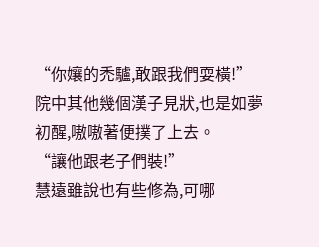“你孃的禿驢,敢跟我們耍橫!”
院中其他幾個漢子見狀,也是如夢初醒,嗷嗷著便撲了上去。
“讓他跟老子們裝!”
慧遠雖說也有些修為,可哪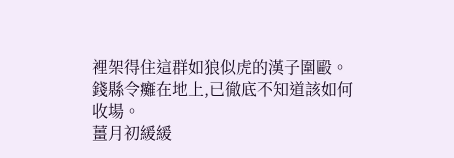裡架得住這群如狼似虎的漢子圍毆。
錢縣令癱在地上,已徹底不知道該如何收場。
薑月初緩緩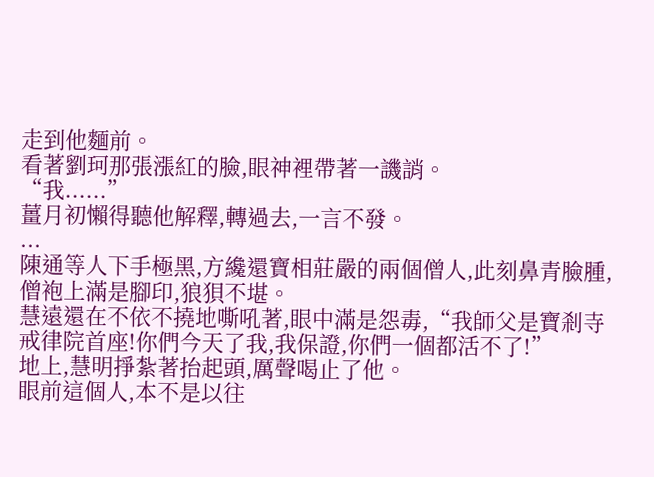走到他麵前。
看著劉珂那張漲紅的臉,眼神裡帶著一譏誚。
“我......”
薑月初懶得聽他解釋,轉過去,一言不發。
...
陳通等人下手極黑,方纔還寶相莊嚴的兩個僧人,此刻鼻青臉腫,僧袍上滿是腳印,狼狽不堪。
慧遠還在不依不撓地嘶吼著,眼中滿是怨毒,“我師父是寶剎寺戒律院首座!你們今天了我,我保證,你們一個都活不了!”
地上,慧明掙紮著抬起頭,厲聲喝止了他。
眼前這個人,本不是以往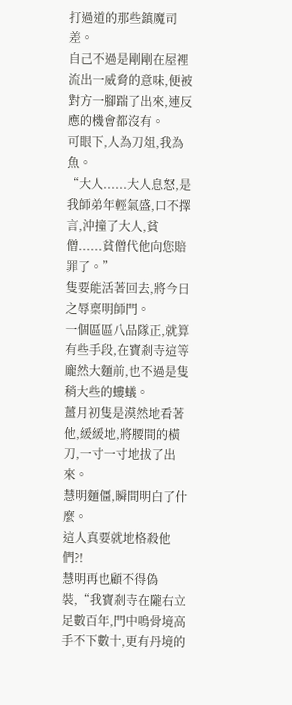打過道的那些鎮魔司差。
自己不過是剛剛在屋裡流出一威脅的意味,便被對方一腳踹了出來,連反應的機會都沒有。
可眼下,人為刀俎,我為魚。
“大人......大人息怒,是我師弟年輕氣盛,口不擇言,沖撞了大人,貧僧......貧僧代他向您賠罪了。”
隻要能活著回去,將今日之辱稟明師門。
一個區區八品隊正,就算有些手段,在寶剎寺這等龐然大麵前,也不過是隻稍大些的螻蟻。
薑月初隻是漠然地看著他,緩緩地,將腰間的橫刀,一寸一寸地拔了出來。
慧明麵僵,瞬間明白了什麼。
這人真要就地格殺他們?!
慧明再也顧不得偽裝,“我寶剎寺在隴右立足數百年,門中鳴骨境高手不下數十,更有丹境的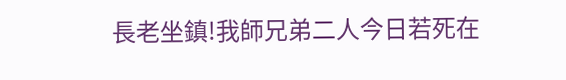長老坐鎮!我師兄弟二人今日若死在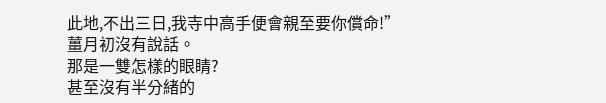此地,不出三日,我寺中高手便會親至要你償命!”
薑月初沒有說話。
那是一雙怎樣的眼睛?
甚至沒有半分緒的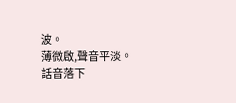波。
薄微啟,聲音平淡。
話音落下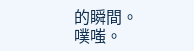的瞬間。
噗嗤。